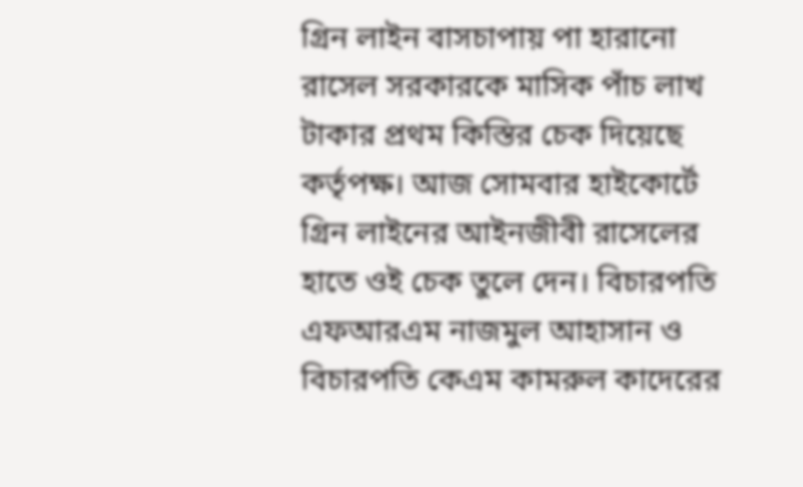গ্রিন লাইন বাসচাপায় পা হারানো রাসেল সরকারকে মাসিক পাঁচ লাখ টাকার প্রথম কিস্তির চেক দিয়েছে কর্তৃপক্ষ। আজ সোমবার হাইকোর্টে গ্রিন লাইনের আইনজীবী রাসেলের হাতে ওই চেক তুলে দেন। বিচারপতি এফআরএম নাজমুল আহাসান ও বিচারপতি কেএম কামরুল কাদেরের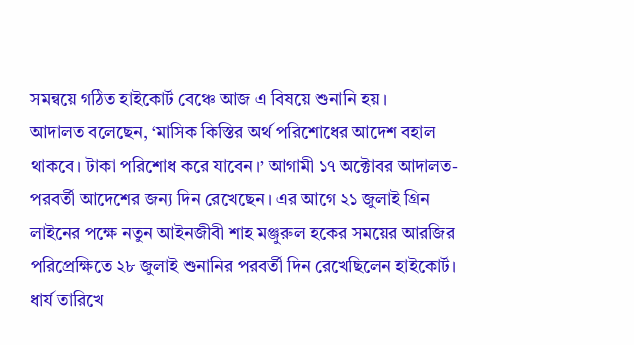সমন্বয়ে গঠিত হাইকোর্ট বেঞ্চে আজ এ বিষয়ে শুনানি হয়।
আদালত বলেছেন, ‘মাসিক কিস্তির অর্থ পরিশোধের আদেশ বহাল থাকবে। টাকা পরিশোধ করে যাবেন।’ আগামী ১৭ অক্টোবর আদালত-পরবর্তী আদেশের জন্য দিন রেখেছেন। এর আগে ২১ জুলাই গ্রিন লাইনের পক্ষে নতুন আইনজীবী শাহ মঞ্জুরুল হকের সময়ের আরজির পরিপ্রেক্ষিতে ২৮ জুলাই শুনানির পরবর্তী দিন রেখেছিলেন হাইকোর্ট।
ধার্য তারিখে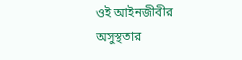ওই আইনজীবীর অসুস্থতার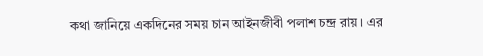কথা জানিয়ে একদিনের সময় চান আইনজীবী পলাশ চন্দ্র রায়। এর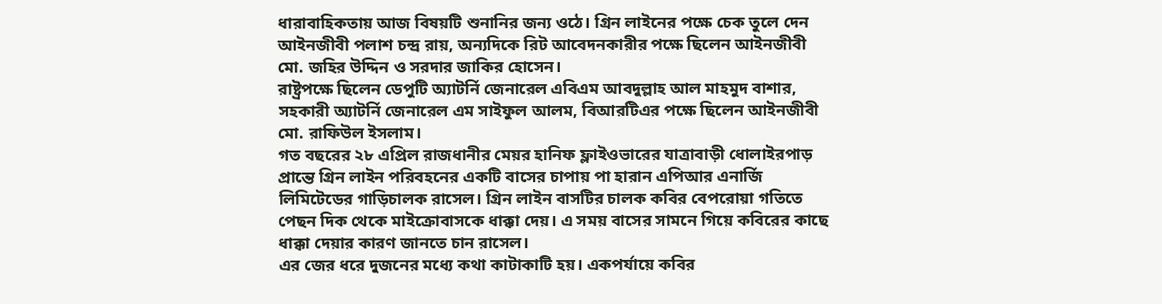ধারাবাহিকতায় আজ বিষয়টি শুনানির জন্য ওঠে। গ্রিন লাইনের পক্ষে চেক তুলে দেন আইনজীবী পলাশ চন্দ্র রায়, অন্যদিকে রিট আবেদনকারীর পক্ষে ছিলেন আইনজীবী মো. জহির উদ্দিন ও সরদার জাকির হোসেন।
রাষ্ট্রপক্ষে ছিলেন ডেপুটি অ্যাটর্নি জেনারেল এবিএম আবদুল্লাহ আল মাহমুদ বাশার, সহকারী অ্যাটর্নি জেনারেল এম সাইফুল আলম, বিআরটিএর পক্ষে ছিলেন আইনজীবী মো. রাফিউল ইসলাম।
গত বছরের ২৮ এপ্রিল রাজধানীর মেয়র হানিফ ফ্লাইওভারের যাত্রাবাড়ী ধোলাইরপাড় প্রান্তে গ্রিন লাইন পরিবহনের একটি বাসের চাপায় পা হারান এপিআর এনার্জি লিমিটেডের গাড়িচালক রাসেল। গ্রিন লাইন বাসটির চালক কবির বেপরোয়া গতিতে পেছন দিক থেকে মাইক্রোবাসকে ধাক্কা দেয়। এ সময় বাসের সামনে গিয়ে কবিরের কাছে ধাক্কা দেয়ার কারণ জানতে চান রাসেল।
এর জের ধরে দুজনের মধ্যে কথা কাটাকাটি হয়। একপর্যায়ে কবির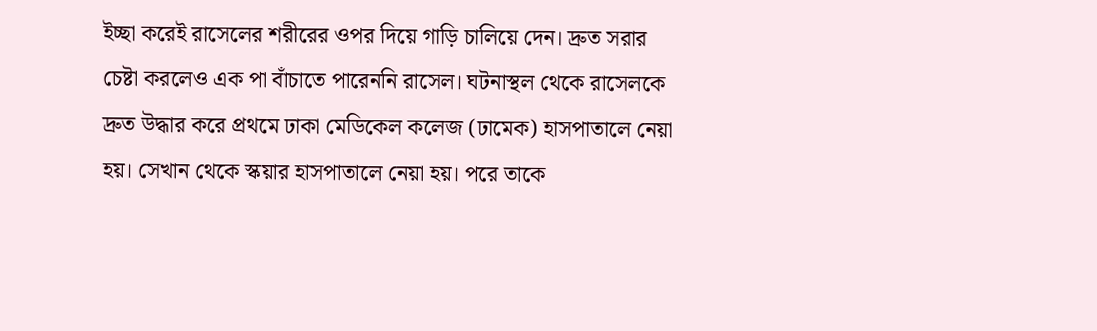ইচ্ছা করেই রাসেলের শরীরের ওপর দিয়ে গাড়ি চালিয়ে দেন। দ্রুত সরার চেষ্টা করলেও এক পা বাঁচাতে পারেননি রাসেল। ঘটনাস্থল থেকে রাসেলকে দ্রুত উদ্ধার করে প্রথমে ঢাকা মেডিকেল কলেজ (ঢামেক) হাসপাতালে নেয়া হয়। সেখান থেকে স্কয়ার হাসপাতালে নেয়া হয়। পরে তাকে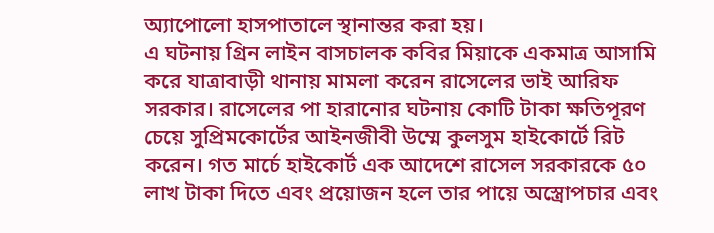অ্যাপোলো হাসপাতালে স্থানান্তর করা হয়।
এ ঘটনায় গ্রিন লাইন বাসচালক কবির মিয়াকে একমাত্র আসামি করে যাত্রাবাড়ী থানায় মামলা করেন রাসেলের ভাই আরিফ সরকার। রাসেলের পা হারানোর ঘটনায় কোটি টাকা ক্ষতিপূরণ চেয়ে সুপ্রিমকোর্টের আইনজীবী উম্মে কুলসুম হাইকোর্টে রিট করেন। গত মার্চে হাইকোর্ট এক আদেশে রাসেল সরকারকে ৫০ লাখ টাকা দিতে এবং প্রয়োজন হলে তার পায়ে অস্ত্রোপচার এবং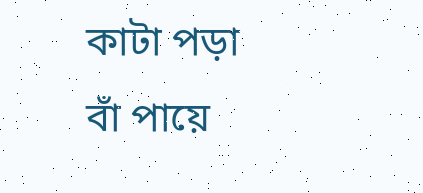কাটা পড়া বাঁ পায়ে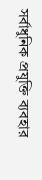সর্বাধুনিক প্রযুক্তি ব্যবহার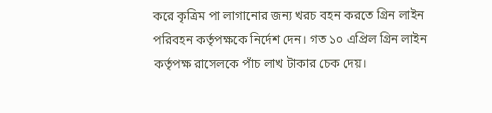করে কৃত্রিম পা লাগানোর জন্য খরচ বহন করতে গ্রিন লাইন পরিবহন কর্তৃপক্ষকে নির্দেশ দেন। গত ১০ এপ্রিল গ্রিন লাইন কর্তৃপক্ষ রাসেলকে পাঁচ লাখ টাকার চেক দেয়।